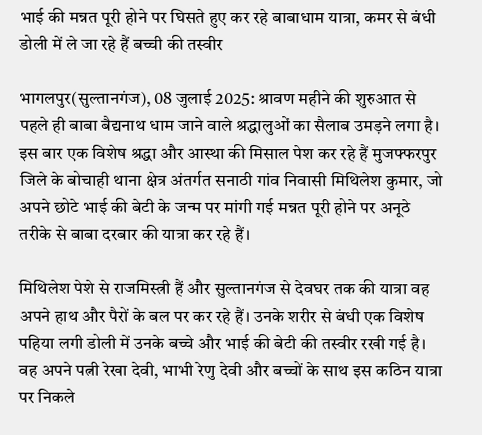भाई की मन्नत पूरी होने पर घिसते हुए कर रहे बाबाधाम यात्रा, कमर से बंधी डोली में ले जा रहे हैं बच्ची की तस्वीर

भागलपुर(सुल्तानगंज), 08 जुलाई 2025: श्रावण महीने की शुरुआत से पहले ही बाबा बैद्यनाथ धाम जाने वाले श्रद्धालुओं का सैलाब उमड़ने लगा है। इस बार एक विशेष श्रद्धा और आस्था की मिसाल पेश कर रहे हैं मुजफ्फरपुर जिले के बोचाही थाना क्षेत्र अंतर्गत सनाठी गांव निवासी मिथिलेश कुमार, जो अपने छोटे भाई की बेटी के जन्म पर मांगी गई मन्नत पूरी होने पर अनूठे तरीके से बाबा दरबार की यात्रा कर रहे हैं।

मिथिलेश पेशे से राजमिस्त्री हैं और सुल्तानगंज से देवघर तक की यात्रा वह अपने हाथ और पैरों के बल पर कर रहे हैं। उनके शरीर से बंधी एक विशेष पहिया लगी डोली में उनके बच्चे और भाई की बेटी की तस्वीर रखी गई है। वह अपने पत्नी रेखा देवी, भाभी रेणु देवी और बच्चों के साथ इस कठिन यात्रा पर निकले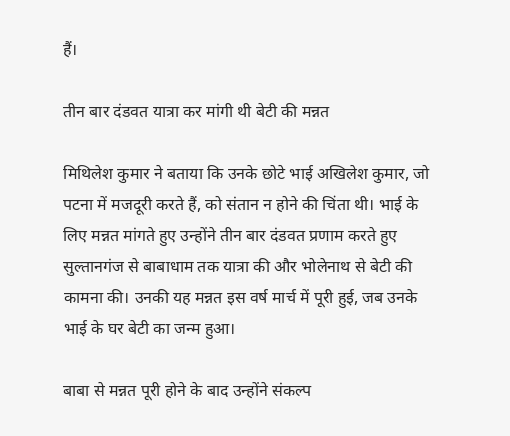हैं।

तीन बार दंडवत यात्रा कर मांगी थी बेटी की मन्नत

मिथिलेश कुमार ने बताया कि उनके छोटे भाई अखिलेश कुमार, जो पटना में मजदूरी करते हैं, को संतान न होने की चिंता थी। भाई के लिए मन्नत मांगते हुए उन्होंने तीन बार दंडवत प्रणाम करते हुए सुल्तानगंज से बाबाधाम तक यात्रा की और भोलेनाथ से बेटी की कामना की। उनकी यह मन्नत इस वर्ष मार्च में पूरी हुई, जब उनके भाई के घर बेटी का जन्म हुआ।

बाबा से मन्नत पूरी होने के बाद उन्होंने संकल्प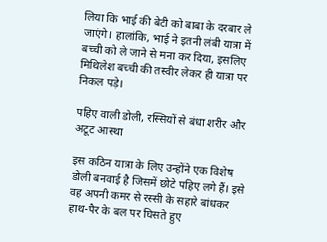लिया कि भाई की बेटी को बाबा के दरबार ले जाएंगे। हालांकि, भाई ने इतनी लंबी यात्रा में बच्ची को ले जाने से मना कर दिया, इसलिए मिथिलेश बच्ची की तस्वीर लेकर ही यात्रा पर निकल पड़े।

पहिए वाली डोली, रस्सियों से बंधा शरीर और अटूट आस्था

इस कठिन यात्रा के लिए उन्होंने एक विशेष डोली बनवाई है जिसमें छोटे पहिए लगे हैं। इसे वह अपनी कमर से रस्सी के सहारे बांधकर हाथ-पैर के बल पर घिसते हुए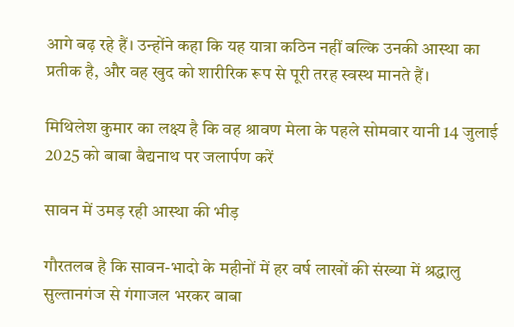आगे बढ़ रहे हैं। उन्होंने कहा कि यह यात्रा कठिन नहीं बल्कि उनकी आस्था का प्रतीक है, और वह खुद को शारीरिक रूप से पूरी तरह स्वस्थ मानते हैं।

मिथिलेश कुमार का लक्ष्य है कि वह श्रावण मेला के पहले सोमवार यानी 14 जुलाई 2025 को बाबा बैद्यनाथ पर जलार्पण करें

सावन में उमड़ रही आस्था की भीड़

गौरतलब है कि सावन-भादो के महीनों में हर वर्ष लाखों की संख्या में श्रद्धालु सुल्तानगंज से गंगाजल भरकर बाबा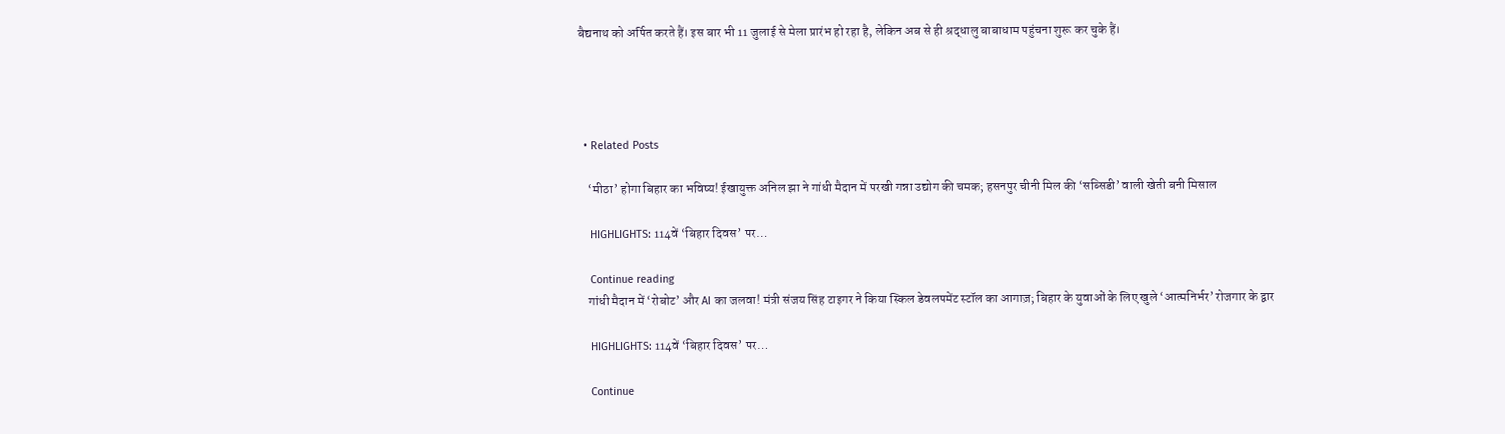बैद्यनाथ को अर्पित करते हैं। इस बार भी 11 जुलाई से मेला प्रारंभ हो रहा है, लेकिन अब से ही श्रद्धालु बाबाधाम पहुंचना शुरू कर चुके हैं।




  • Related Posts

    ‘मीठा’ होगा बिहार का भविष्य! ईखायुक्त अनिल झा ने गांधी मैदान में परखी गन्ना उद्योग की चमक; हसनपुर चीनी मिल की ‘सब्सिडी’ वाली खेती बनी मिसाल

    HIGHLIGHTS: 114वें ‘बिहार दिवस’ पर…

    Continue reading
    गांधी मैदान में ‘रोबोट’ और AI का जलवा! मंत्री संजय सिंह टाइगर ने किया स्किल डेवलपमेंट स्टॉल का आगाज़; बिहार के युवाओं के लिए खुले ‘आत्मनिर्भर’ रोजगार के द्वार

    HIGHLIGHTS: 114वें ‘बिहार दिवस’ पर…

    Continue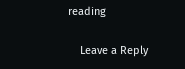reading

    Leave a Reply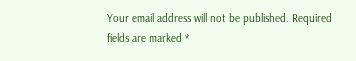Your email address will not be published. Required fields are marked *